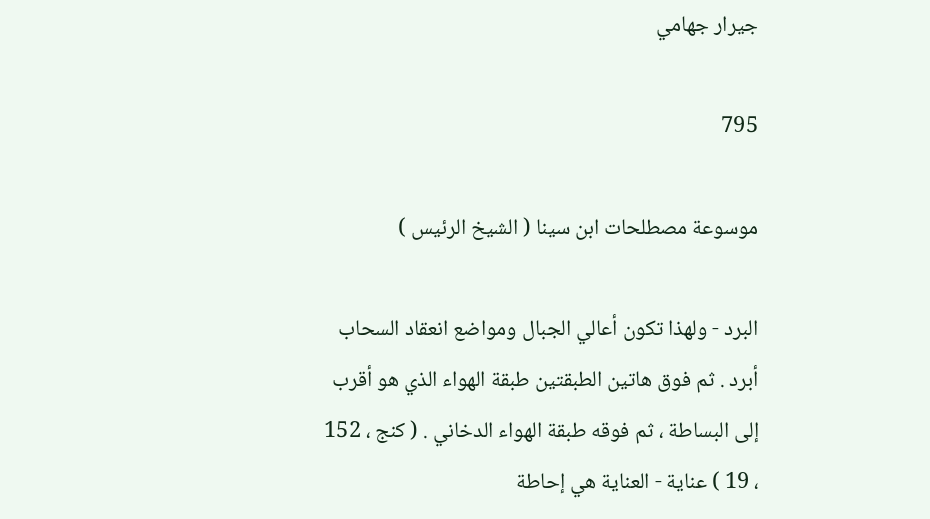جيرار جهامي

795

موسوعة مصطلحات ابن سينا ( الشيخ الرئيس )

البرد - ولهذا تكون أعالي الجبال ومواضع انعقاد السحاب أبرد . ثم فوق هاتين الطبقتين طبقة الهواء الذي هو أقرب إلى البساطة ، ثم فوقه طبقة الهواء الدخاني . ( كنج ، 152 ، 19 ) عناية - العناية هي إحاطة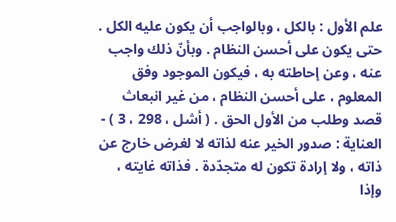علم الأول : بالكل ، وبالواجب أن يكون عليه الكل . حتى يكون على أحسن النظام . وبأنّ ذلك واجب عنه ، وعن إحاطته به ، فيكون الموجود وفق المعلوم ، على أحسن النظام ، من غير انبعاث قصد وطلب من الأول الحق . ( أشل ، 298 ، 3 ) - العناية : صدور الخير عنه لذاته لا لغرض خارج عن ذاته ، ولا إرادة تكون له متجدّدة . فذاته غايته ، وإذا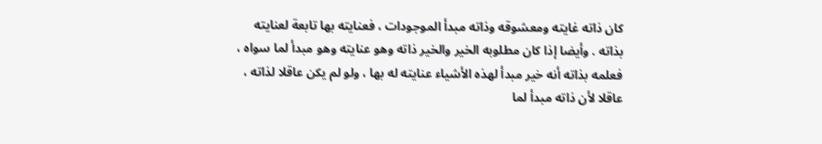كان ذاته غايته ومعشوقه وذاته مبدأ الموجودات ، فعنايته بها تابعة لعنايته بذاته . وأيضا إذا كان مطلوبه الخير والخير ذاته وهو عنايته وهو مبدأ لما سواه ، فعلمه بذاته أنه خير مبدأ لهذه الأشياء عنايته له بها ، ولو لم يكن عاقلا لذاته ، عاقلا لأن ذاته مبدأ لما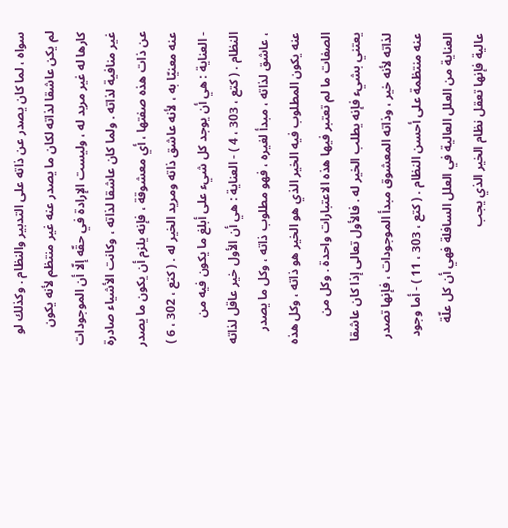سواه ، لما كان يصدر عن ذاته على التدبير والنظام . وكذلك لو لم يكن عاشقا لذاته لكان ما يصدر عنه غير منتظم لأنه يكون كارها له غير مريد له ، وليست الإرادة في حقّه إلّا أن الموجودات غير منافية لذاته . ولما كان عاشقا لذاته ، وكانت الأشياء صادرة عن ذات هذه صفتها ، أي معشوقة ، فإنه يلزم أن يكون ما يصدر عنه معنيّا به ، لأنه عاشق ذاته ومريد الخير له . ( كتع ، 302 ، 6 ) - العناية : هي أن يوجد كل شيء على أبلغ ما يكون فيه من النظام . ( كتع ، 303 ، 4 ) - العناية : هي أن الأول خير عاقل لذاته ، عاشق لذاته ، مبدأ لغيره ، فهو مطلوب ذاته ، وكل ما يصدر عنه يكون المطلوب فيه الخير الذي هو الخير هو ذاته ، وكل هذه الصفات ما لم تعتبر فيها هذه الاعتبارات واحدة . وكل من يعتني بشيء فإنه يطلب الخير له . فالأول تعالى إذا كان عاشقا لذاته لأنه خير ، وذاته المعشوق مبدأ الموجودات ، فإنها تصدر عنه منتظمة على أحسن النظام . ( كتع ، 303 ، 11 ) - أما وجود العناية من العلل العالية في العلل السافلة فهي أن كل علّة عالية فإنها تعقل نظام الخير الذي يجب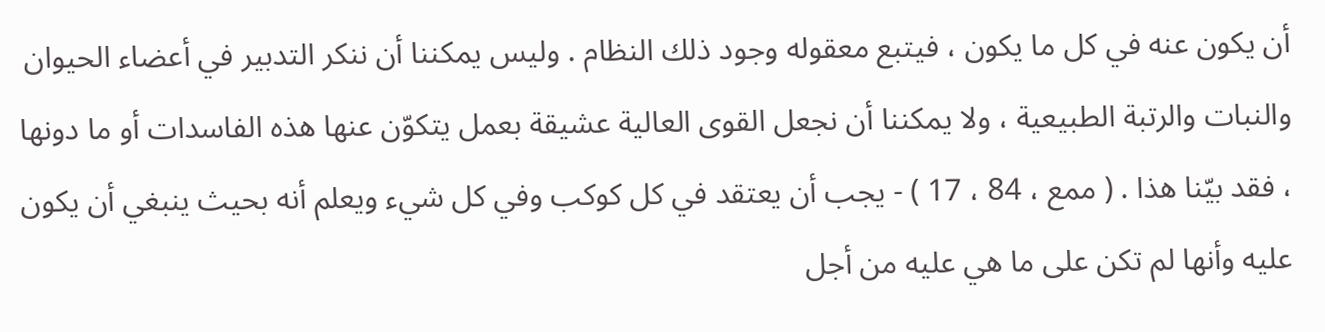أن يكون عنه في كل ما يكون ، فيتبع معقوله وجود ذلك النظام . وليس يمكننا أن ننكر التدبير في أعضاء الحيوان والنبات والرتبة الطبيعية ، ولا يمكننا أن نجعل القوى العالية عشيقة بعمل يتكوّن عنها هذه الفاسدات أو ما دونها ، فقد بيّنا هذا . ( ممع ، 84 ، 17 ) - يجب أن يعتقد في كل كوكب وفي كل شيء ويعلم أنه بحيث ينبغي أن يكون عليه وأنها لم تكن على ما هي عليه من أجل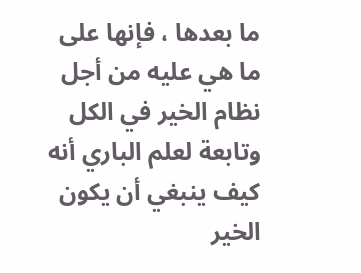ما بعدها ، فإنها على ما هي عليه من أجل نظام الخير في الكل وتابعة لعلم الباري أنه كيف ينبغي أن يكون الخير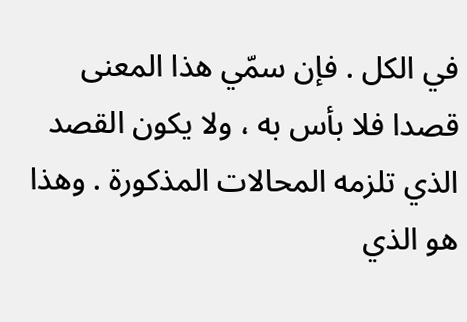في الكل . فإن سمّي هذا المعنى قصدا فلا بأس به ، ولا يكون القصد الذي تلزمه المحالات المذكورة . وهذا هو الذي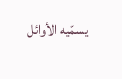يسمّيه الأوائل